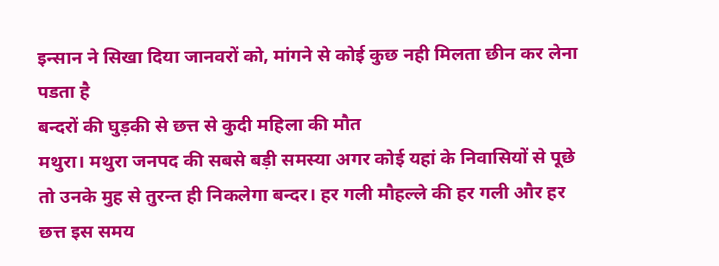इन्सान ने सिखा दिया जानवरों को, मांगने से कोई कुछ नही मिलता छीन कर लेना पडता है
बन्दरों की घुड़की से छत्त से कुदी महिला की मौत
मथुरा। मथुरा जनपद की सबसे बड़ी समस्या अगर कोई यहां के निवासियों से पूछे तो उनके मुह से तुरन्त ही निकलेगा बन्दर। हर गली मौहल्ले की हर गली और हर छत्त इस समय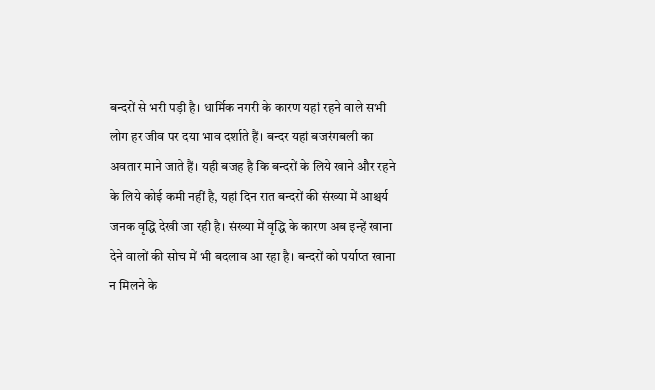बन्दरों से भरी पड़ी है। धार्मिक नगरी के कारण यहां रहने वाले सभी लोग हर जीव पर दया भाव दर्शाते हैं। बन्दर यहां बजरंगबली का अवतार माने जाते हैं। यही बजह है कि बन्दरों के लिये खाने और रहने के लिये कोई कमी नहीं है, यहां दिन रात बन्दरों की संख्या में आश्चर्य जनक वृद्धि देखी जा रही है। संख्या में वृद्धि के कारण अब इन्हें खाना देने वालों की सोच में भी बदलाव आ रहा है। बन्दरों को पर्याप्त खाना न मिलने के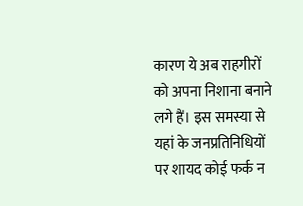कारण ये अब राहगीरों को अपना निशाना बनाने लगे हैं। इस समस्या से यहां के जनप्रतिनिधियों पर शायद कोई फर्क न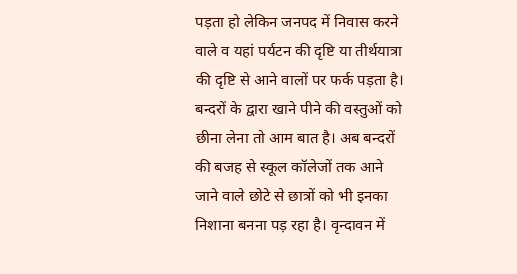पड़ता हो लेकिन जनपद में निवास करने वाले व यहां पर्यटन की दृष्टि या तीर्थयात्रा की दृष्टि से आने वालों पर फर्क पड़ता है।
बन्दरों के द्वारा खाने पीने की वस्तुओं को छीना लेना तो आम बात है। अब बन्दरों की बजह से स्कूल कॉलेजों तक आने जाने वाले छोटे से छात्रों को भी इनका निशाना बनना पड़ रहा है। वृन्दावन में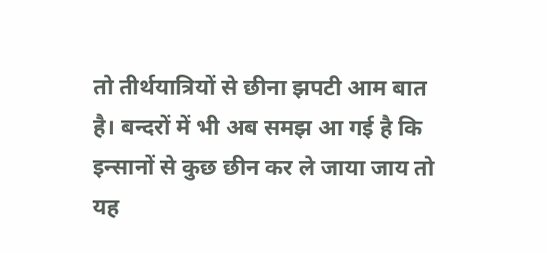तो तीर्थयात्रियों से छीना झपटी आम बात है। बन्दरों में भी अब समझ आ गई है कि इन्सानों से कुछ छीन कर ले जाया जाय तो यह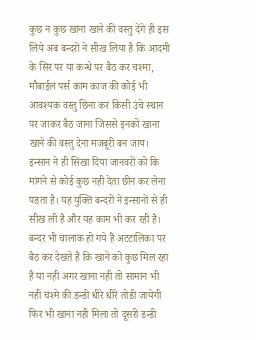कुछ न कुछ खाना खाने की वस्तु देंगे ही इस लिये अब बन्दरों ने सीख लिया है कि आदमी के सिर पर या कन्धे पर बैठ कर चश्मा, मौबाईल पर्स काम काज की कोई भी आवश्यक वस्तु छिना कर किसी उंचे स्थान पर जाकर बैठ जाना जिससे इनको खाना खाने की वस्तु देना मजबूरी बन जाय। इन्सान ने ही सिखा दिया जानवरों को कि मांगने से कोई कुछ नही देता छीन कर लेना पडता है। यह युक्ति बन्दरों ने इन्सानों से ही सीख ली है और यह काम भी कर रही है। बन्दर भी चालाक हो गये हैं अटटालिका पर बैठ कर देखते हैं कि खाने को कुछ मिल रहा है या नही अगर खाना नही तो सामान भी नहीं चश्मे की डन्डी धीरे धीरे तोडी जायेगी फिर भी खाना नही मिला तो दूसरी डन्डी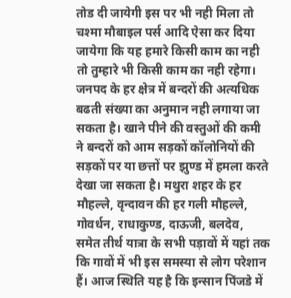तोड दी जायेगी इस पर भी नही मिला तो चश्मा मौबाइल पर्स आदि ऐसा कर दिया जायेगा कि यह हमारे किसी काम का नही तो तुम्हारे भी किसी काम का नही रहेगा।
जनपद के हर क्षेत्र में बन्दरों की अत्यधिक बढती संख्या का अनुमान नही लगाया जा सकता है। खाने पीने की वस्तुओं की कमी ने बन्दरों को आम सड़कों कॉलोनियों की सड़कों पर या छत्तों पर झुण्ड में हमला करते देखा जा सकता है। मथुरा शहर के हर मौहल्ले, वृन्दावन की हर गली मौहल्ले, गोवर्धन, राधाकुण्ड, दाऊजी, बलदेव, समेत तीर्थ यात्रा के सभी पड़ावों में यहां तक कि गावों में भी इस समस्या से लोग परेशान हैं। आज स्थिति यह है कि इन्सान पिंजडे में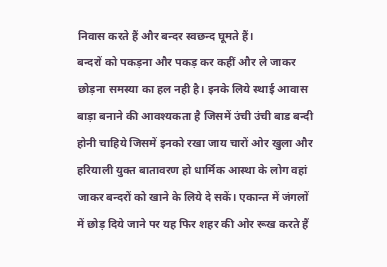निवास करते हैं और बन्दर स्वछन्द घूमते हैं।
बन्दरों को पकड़ना और पकड़ कर कहीं और ले जाकर छोड़ना समस्या का हल नही है। इनके लिये स्थाई आवास बाड़ा बनाने की आवश्यकता है जिसमें उंची उंची बाड बन्दी होनी चाहिये जिसमें इनको रखा जाय चारों ओर खुला और हरियाली युक्त बातावरण हो धार्मिक आस्था के लोग वहां जाकर बन्दरों को खाने के लिये दे सकें। एकान्त में जंगलों में छोड़ दिये जाने पर यह फिर शहर की ओर रूख करते हैं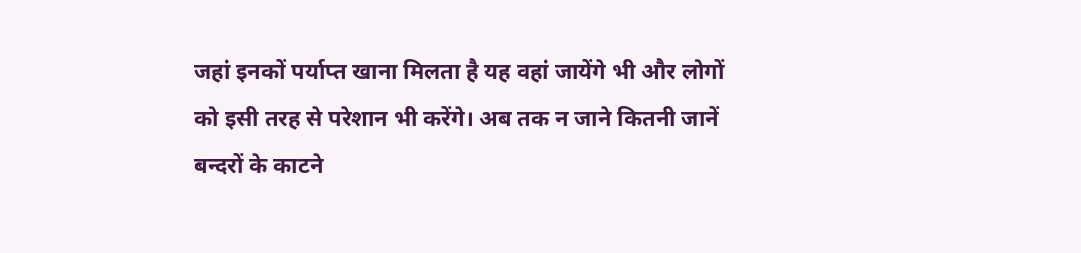जहां इनकों पर्याप्त खाना मिलता है यह वहां जायेंगे भी और लोगों को इसी तरह से परेशान भी करेंगे। अब तक न जाने कितनी जानें बन्दरों के काटने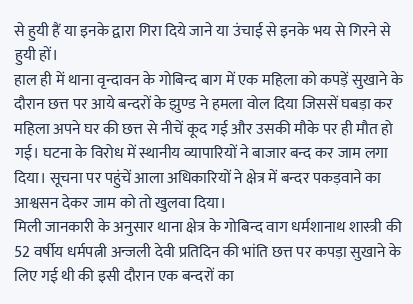से हुयी हैं या इनके द्वारा गिरा दिये जाने या उंचाई से इनके भय से गिरने से हुयी हों।
हाल ही में थाना वृन्दावन के गोबिन्द बाग में एक महिला को कपड़ें सुखाने के दौरान छत्त पर आये बन्दरों के झुण्ड ने हमला वोल दिया जिससें घबड़ा कर महिला अपने घर की छत्त से नीचें कूद गई और उसकी मौके पर ही मौत हो गई। घटना के विरोध में स्थानीय व्यापारियों ने बाजार बन्द कर जाम लगा दिया। सूचना पर पहुंचें आला अधिकारियों ने क्षेत्र में बन्दर पकड़वाने का आश्वसन देकर जाम को तो खुलवा दिया।
मिली जानकारी के अनुसार थाना क्षेत्र के गोबिन्द वाग धर्मशानाथ शास्त्री की 52 वर्षीय धर्मपत्नी अन्जली देवी प्रतिदिन की भांति छत्त पर कपड़ा सुखाने के लिए गई थी की इसी दौरान एक बन्दरों का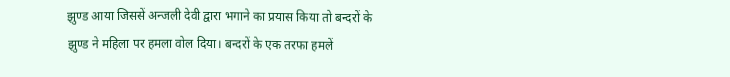झुण्ड आया जिससें अन्जली देवी द्वारा भगाने का प्रयास किया तो बन्दरों के झुण्ड ने महिला पर हमला वोल दिया। बन्दरों के एक तरफा हमलें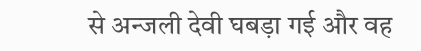से अन्जली देवी घबड़ा गई और वह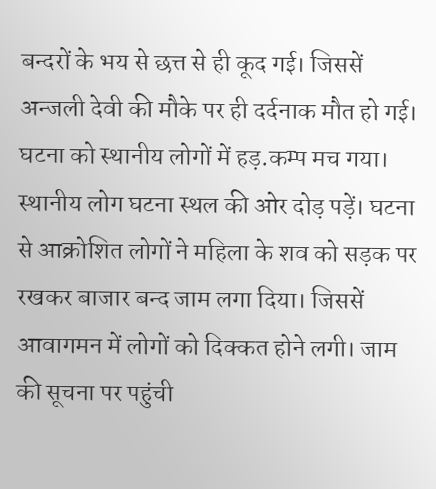बन्दरों के भय से छत्त से ही कूद गई। जिससें अन्जली देवी की मौके पर ही दर्दनाक मौत हो गई। घटना को स्थानीय लोगों में हड़.कम्प मच गया। स्थानीय लोग घटना स्थल की ओर दोड़ पड़ें। घटना से आक्रोशित लोगों ने महिला के शव को सड़क पर रखकर बाजार बन्द जाम लगा दिया। जिससें आवागमन में लोगों को दिक्कत होने लगी। जाम की सूचना पर पहुंची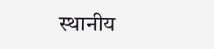स्थानीय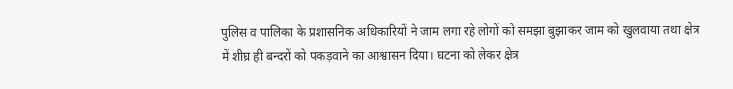पुलिस व पालिका के प्रशासनिक अधिकारियों ने जाम लगा रहे लोगों को समझा बुझाकर जाम को खुलवाया तथा क्षेत्र में शीघ्र ही बन्दरों को पकड़वाने का आश्वासन दिया। घटना को लेकर क्षेत्र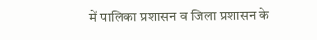में पालिका प्रशासन व जिला प्रशासन के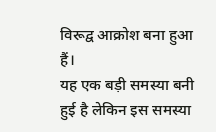विरूद्व आक्रोश बना हुआ हैं।
यह एक बड़ी समस्या बनी हुई है लेकिन इस समस्या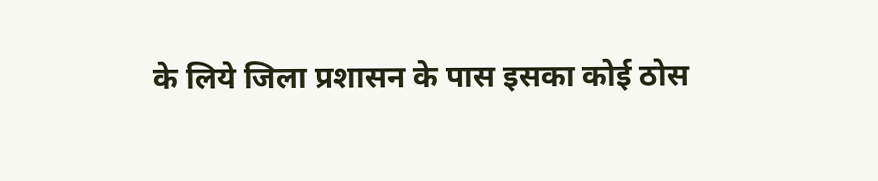के लिये जिला प्रशासन के पास इसका कोई ठोस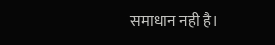समाधान नही है।